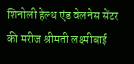शिनोली हेल्थ एंड वेलनेस सेंटर की मरीज श्रीमती लक्ष्मीबाई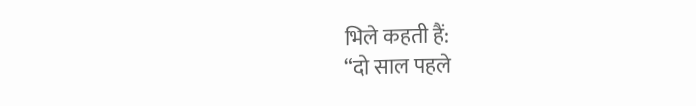भिले कहती हैं:
“दो साल पहले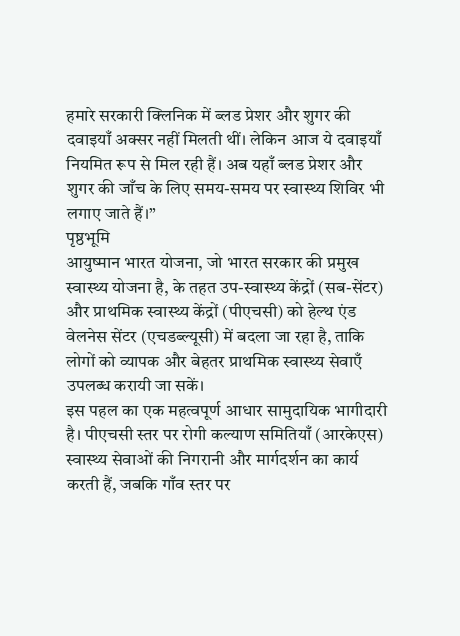हमारे सरकारी क्लिनिक में ब्लड प्रेशर और शुगर की दवाइयाँ अक्सर नहीं मिलती थीं। लेकिन आज ये दवाइयाँ नियमित रूप से मिल रही हैं। अब यहाँ ब्लड प्रेशर और शुगर की जाँच के लिए समय-समय पर स्वास्थ्य शिविर भी लगाए जाते हैं।”
पृष्ठभूमि
आयुष्मान भारत योजना, जो भारत सरकार की प्रमुख स्वास्थ्य योजना है, के तहत उप-स्वास्थ्य केंद्रों (सब-सेंटर) और प्राथमिक स्वास्थ्य केंद्रों (पीएचसी) को हेल्थ एंड वेलनेस सेंटर (एचडब्ल्यूसी) में बदला जा रहा है, ताकि लोगों को व्यापक और बेहतर प्राथमिक स्वास्थ्य सेवाएँ उपलब्ध करायी जा सकें।
इस पहल का एक महत्वपूर्ण आधार सामुदायिक भागीदारी है। पीएचसी स्तर पर रोगी कल्याण समितियाँ (आरकेएस) स्वास्थ्य सेवाओं की निगरानी और मार्गदर्शन का कार्य करती हैं, जबकि गाँव स्तर पर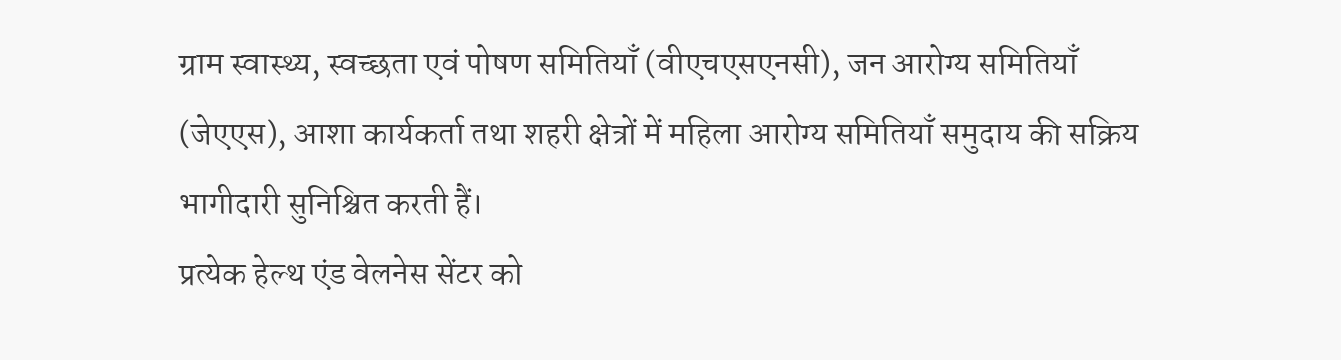ग्राम स्वास्थ्य, स्वच्छता एवं पोषण समितियाँ (वीएचएसएनसी), जन आरोग्य समितियाँ (जेएएस), आशा कार्यकर्ता तथा शहरी क्षेत्रों में महिला आरोग्य समितियाँ समुदाय की सक्रिय भागीदारी सुनिश्चित करती हैं।
प्रत्येक हेल्थ एंड वेलनेस सेंटर को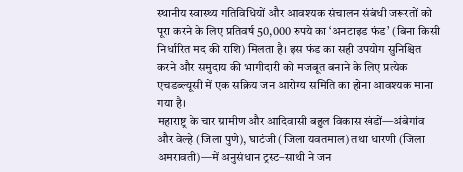स्थानीय स्वास्थ्य गतिविधियों और आवश्यक संचालन संबंधी जरूरतों को पूरा करने के लिए प्रतिवर्ष 50,000 रुपये का ‘अनटाइड फंड’ (बिना किसी निर्धारित मद की राशि) मिलता है। इस फंड का सही उपयोग सुनिश्चित करने और समुदाय की भागीदारी को मजबूत बनाने के लिए प्रत्येक एचडब्ल्यूसी में एक सक्रिय जन आरोग्य समिति का होना आवश्यक माना गया है।
महाराष्ट्र के चार ग्रामीण और आदिवासी बहुल विकास खंडों—अंबेगांव और वेल्हे (जिला पुणे), घाटंजी (जिला यवतमाल) तथा धारणी (जिला अमरावती)—में अनुसंधान ट्रस्ट–साथी ने जन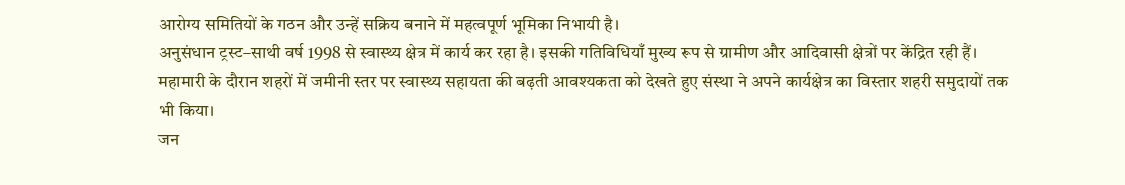आरोग्य समितियों के गठन और उन्हें सक्रिय बनाने में महत्वपूर्ण भूमिका निभायी है।
अनुसंधान ट्रस्ट–साथी वर्ष 1998 से स्वास्थ्य क्षेत्र में कार्य कर रहा है। इसकी गतिविधियाँ मुख्य रूप से ग्रामीण और आदिवासी क्षेत्रों पर केंद्रित रही हैं। महामारी के दौरान शहरों में जमीनी स्तर पर स्वास्थ्य सहायता की बढ़ती आवश्यकता को देखते हुए संस्था ने अपने कार्यक्षेत्र का विस्तार शहरी समुदायों तक भी किया।
जन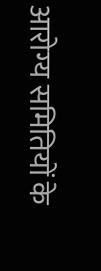आरोग्य समितियों के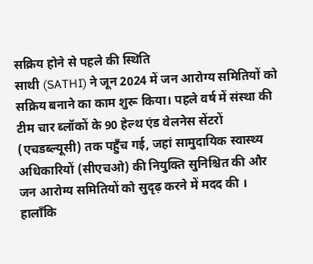सक्रिय होने से पहले की स्थिति
साथी (SATHI) ने जून 2024 में जन आरोग्य समितियों को सक्रिय बनाने का काम शुरू किया। पहले वर्ष में संस्था की टीम चार ब्लॉकों के 90 हेल्थ एंड वेलनेस सेंटरों (एचडब्ल्यूसी) तक पहुँच गई, जहां सामुदायिक स्वास्थ्य अधिकारियों (सीएचओ) की नियुक्ति सुनिश्चित की और जन आरोग्य समितियों को सुदृढ़ करने में मदद की ।
हालाँकि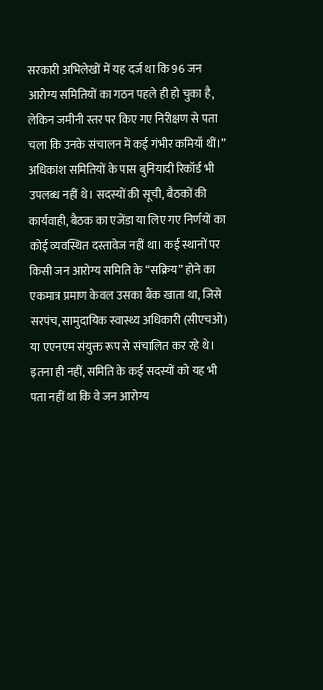सरकारी अभिलेखों में यह दर्ज था कि 96 जन आरोग्य समितियों का गठन पहले ही हो चुका है, लेकिन जमीनी स्तर पर किए गए निरीक्षण से पता चला कि उनके संचालन में कई गंभीर कमियाँ थीं।” अधिकांश समितियों के पास बुनियादी रिकॉर्ड भी उपलब्ध नहीं थे। सदस्यों की सूची, बैठकों की कार्यवाही, बैठक का एजेंडा या लिए गए निर्णयों का कोई व्यवस्थित दस्तावेज नहीं था। कई स्थानों पर किसी जन आरोग्य समिति के “सक्रिय” होने का एकमात्र प्रमाण केवल उसका बैंक खाता था, जिसे सरपंच, सामुदायिक स्वास्थ्य अधिकारी (सीएचओ) या एएनएम संयुक्त रूप से संचालित कर रहे थे। इतना ही नहीं, समिति के कई सदस्यों को यह भी पता नहीं था कि वे जन आरोग्य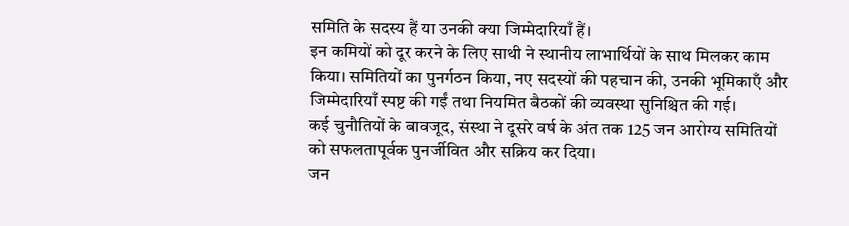समिति के सदस्य हैं या उनकी क्या जिम्मेदारियाँ हैं।
इन कमियों को दूर करने के लिए साथी ने स्थानीय लाभार्थियों के साथ मिलकर काम किया। समितियों का पुनर्गठन किया, नए सदस्यों की पहचान की, उनकी भूमिकाएँ और जिम्मेदारियाँ स्पष्ट की गईं तथा नियमित बैठकों की व्यवस्था सुनिश्चित की गई।
कई चुनौतियों के बावजूद, संस्था ने दूसरे वर्ष के अंत तक 125 जन आरोग्य समितियों को सफलतापूर्वक पुनर्जीवित और सक्रिय कर दिया।
जन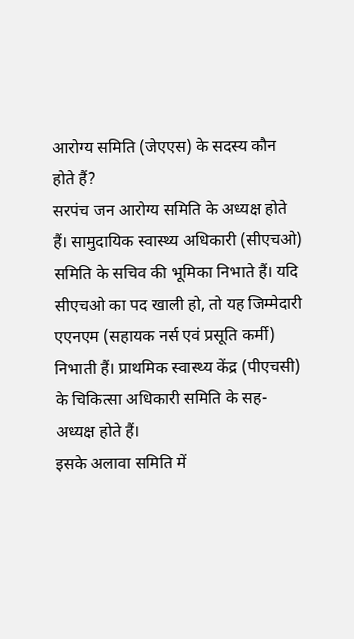आरोग्य समिति (जेएएस) के सदस्य कौन होते हैं?
सरपंच जन आरोग्य समिति के अध्यक्ष होते हैं। सामुदायिक स्वास्थ्य अधिकारी (सीएचओ) समिति के सचिव की भूमिका निभाते हैं। यदि सीएचओ का पद खाली हो, तो यह जिम्मेदारी एएनएम (सहायक नर्स एवं प्रसूति कर्मी) निभाती हैं। प्राथमिक स्वास्थ्य केंद्र (पीएचसी) के चिकित्सा अधिकारी समिति के सह-अध्यक्ष होते हैं।
इसके अलावा समिति में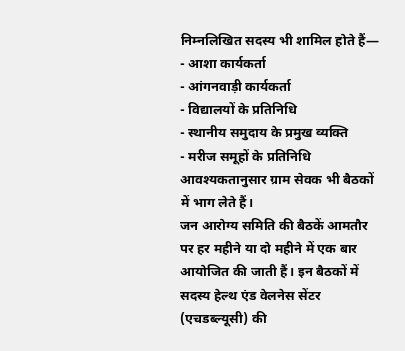निम्नलिखित सदस्य भी शामिल होते हैं—
- आशा कार्यकर्ता
- आंगनवाड़ी कार्यकर्ता
- विद्यालयों के प्रतिनिधि
- स्थानीय समुदाय के प्रमुख व्यक्ति
- मरीज समूहों के प्रतिनिधि
आवश्यकतानुसार ग्राम सेवक भी बैठकों में भाग लेते हैं।
जन आरोग्य समिति की बैठकें आमतौर पर हर महीने या दो महीने में एक बार आयोजित की जाती हैं। इन बैठकों में सदस्य हेल्थ एंड वेलनेस सेंटर (एचडब्ल्यूसी) की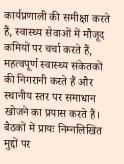कार्यप्रणाली की समीक्षा करते हैं, स्वास्थ्य सेवाओं में मौजूद कमियों पर चर्चा करते हैं, महत्वपूर्ण स्वास्थ्य संकेतकों की निगरानी करते हैं और स्थानीय स्तर पर समाधान खोजने का प्रयास करते हैं। बैठकों में प्रायः निम्नलिखित मुद्दों पर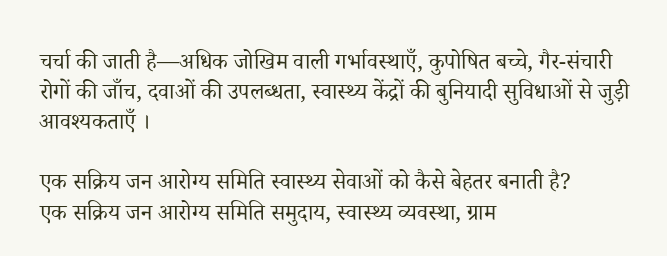चर्चा की जाती है—अधिक जोखिम वाली गर्भावस्थाएँ, कुपोषित बच्चे, गैर-संचारी रोगों की जाँच, दवाओं की उपलब्धता, स्वास्थ्य केंद्रों की बुनियादी सुविधाओं से जुड़ी आवश्यकताएँ ।

एक सक्रिय जन आरोग्य समिति स्वास्थ्य सेवाओं को कैसे बेहतर बनाती है?
एक सक्रिय जन आरोग्य समिति समुदाय, स्वास्थ्य व्यवस्था, ग्राम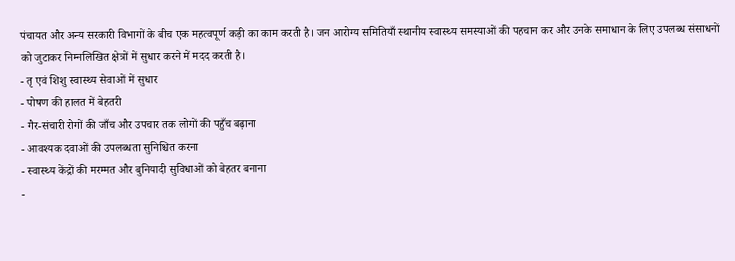पंचायत और अन्य सरकारी विभागों के बीच एक महत्वपूर्ण कड़ी का काम करती है। जन आरोग्य समितियाँ स्थानीय स्वास्थ्य समस्याओं की पहचान कर और उनके समाधान के लिए उपलब्ध संसाधनों को जुटाकर निम्नलिखित क्षेत्रों में सुधार करने में मदद करती है।
- तृ एवं शिशु स्वास्थ्य सेवाओं में सुधार
- पोषण की हालत में बेहतरी
- गैर-संचारी रोगों की जाँच और उपचार तक लोगों की पहुँच बढ़ाना
- आवश्यक दवाओं की उपलब्धता सुनिश्चित करना
- स्वास्थ्य केंद्रों की मरम्मत और बुनियादी सुविधाओं को बेहतर बनाना
-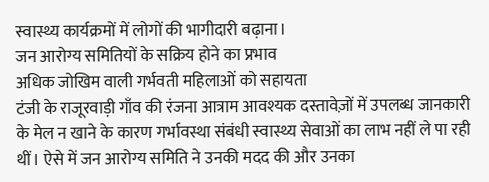स्वास्थ्य कार्यक्रमों में लोगों की भागीदारी बढ़ाना।
जन आरोग्य समितियों के सक्रिय होने का प्रभाव
अधिक जोखिम वाली गर्भवती महिलाओं को सहायता
टंजी के राजूरवाड़ी गाँव की रंजना आत्राम आवश्यक दस्तावेज़ों में उपलब्ध जानकारी के मेल न खाने के कारण गर्भावस्था संबंधी स्वास्थ्य सेवाओं का लाभ नहीं ले पा रही थीं। ऐसे में जन आरोग्य समिति ने उनकी मदद की और उनका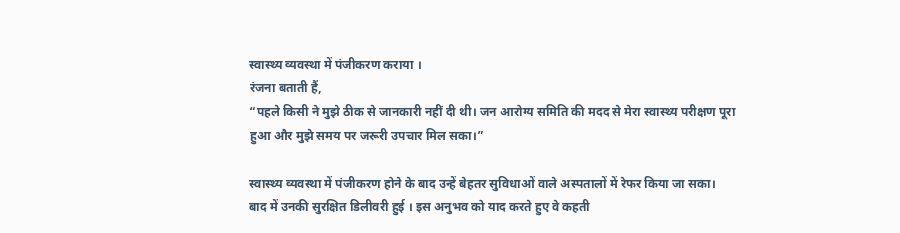स्वास्थ्य व्यवस्था में पंजीकरण कराया ।
रंजना बताती हैं,
“पहले किसी ने मुझे ठीक से जानकारी नहीं दी थी। जन आरोग्य समिति की मदद से मेरा स्वास्थ्य परीक्षण पूरा हुआ और मुझे समय पर जरूरी उपचार मिल सका।”

स्वास्थ्य व्यवस्था में पंजीकरण होने के बाद उन्हें बेहतर सुविधाओं वाले अस्पतालों में रेफर किया जा सका। बाद में उनकी सुरक्षित डिलीवरी हुई । इस अनुभव को याद करते हुए वे कहती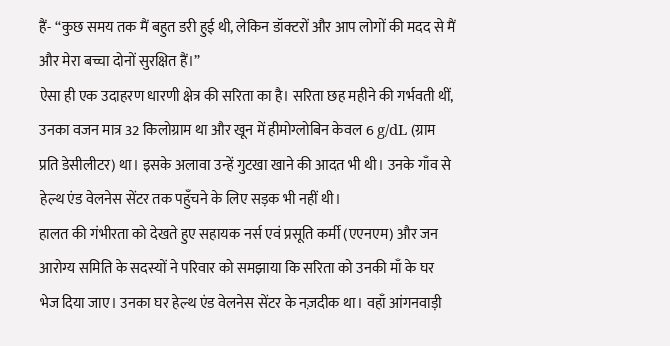हैं- “कुछ समय तक मैं बहुत डरी हुई थी, लेकिन डॉक्टरों और आप लोगों की मदद से मैं और मेरा बच्चा दोनों सुरक्षित हैं।”
ऐसा ही एक उदाहरण धारणी क्षेत्र की सरिता का है। सरिता छह महीने की गर्भवती थीं, उनका वजन मात्र 32 किलोग्राम था और खून में हीमोग्लोबिन केवल 6 g/dL (ग्राम प्रति डेसीलीटर) था। इसके अलावा उन्हें गुटखा खाने की आदत भी थी। उनके गाँव से हेल्थ एंड वेलनेस सेंटर तक पहुँचने के लिए सड़क भी नहीं थी।
हालत की गंभीरता को देखते हुए सहायक नर्स एवं प्रसूति कर्मी (एएनएम) और जन आरोग्य समिति के सदस्यों ने परिवार को समझाया कि सरिता को उनकी माँ के घर भेज दिया जाए। उनका घर हेल्थ एंड वेलनेस सेंटर के नज़दीक था। वहाँ आंगनवाड़ी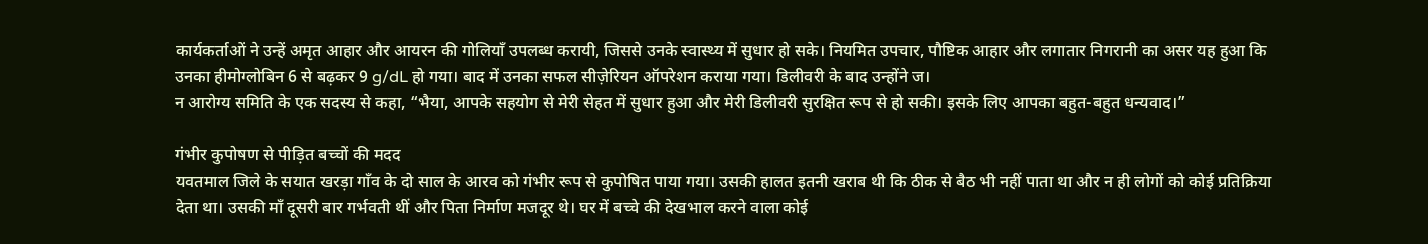कार्यकर्ताओं ने उन्हें अमृत आहार और आयरन की गोलियाँ उपलब्ध करायी, जिससे उनके स्वास्थ्य में सुधार हो सके। नियमित उपचार, पौष्टिक आहार और लगातार निगरानी का असर यह हुआ कि उनका हीमोग्लोबिन 6 से बढ़कर 9 g/dL हो गया। बाद में उनका सफल सीज़ेरियन ऑपरेशन कराया गया। डिलीवरी के बाद उन्होंने ज।
न आरोग्य समिति के एक सदस्य से कहा, “भैया, आपके सहयोग से मेरी सेहत में सुधार हुआ और मेरी डिलीवरी सुरक्षित रूप से हो सकी। इसके लिए आपका बहुत-बहुत धन्यवाद।”

गंभीर कुपोषण से पीड़ित बच्चों की मदद
यवतमाल जिले के सयात खरड़ा गाँव के दो साल के आरव को गंभीर रूप से कुपोषित पाया गया। उसकी हालत इतनी खराब थी कि ठीक से बैठ भी नहीं पाता था और न ही लोगों को कोई प्रतिक्रिया देता था। उसकी माँ दूसरी बार गर्भवती थीं और पिता निर्माण मजदूर थे। घर में बच्चे की देखभाल करने वाला कोई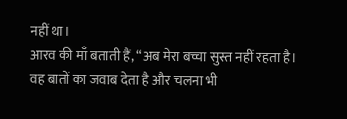नहीं था।
आरव की माँ बताती हैं, “अब मेरा बच्चा सुस्त नहीं रहता है। वह बातों का जवाब देता है और चलना भी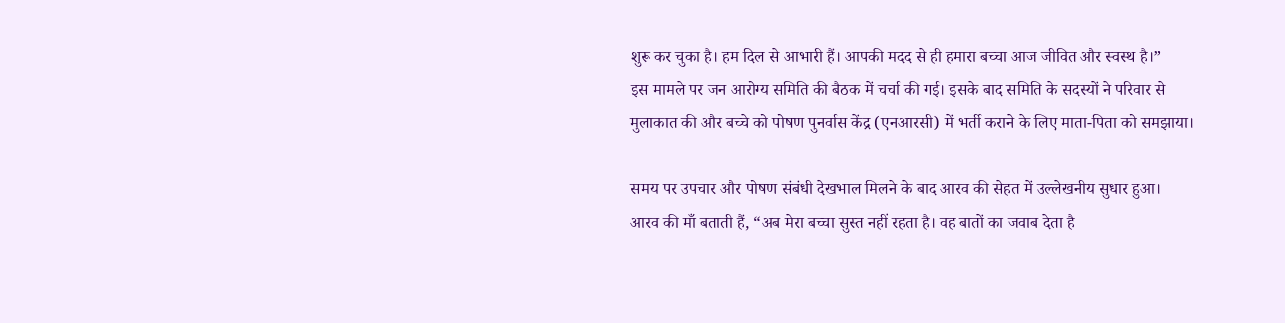शुरू कर चुका है। हम दिल से आभारी हैं। आपकी मदद से ही हमारा बच्चा आज जीवित और स्वस्थ है।”
इस मामले पर जन आरोग्य समिति की बैठक में चर्चा की गई। इसके बाद समिति के सदस्यों ने परिवार से मुलाकात की और बच्चे को पोषण पुनर्वास केंद्र (एनआरसी) में भर्ती कराने के लिए माता-पिता को समझाया।

समय पर उपचार और पोषण संबंधी देखभाल मिलने के बाद आरव की सेहत में उल्लेखनीय सुधार हुआ।
आरव की माँ बताती हैं, “अब मेरा बच्चा सुस्त नहीं रहता है। वह बातों का जवाब देता है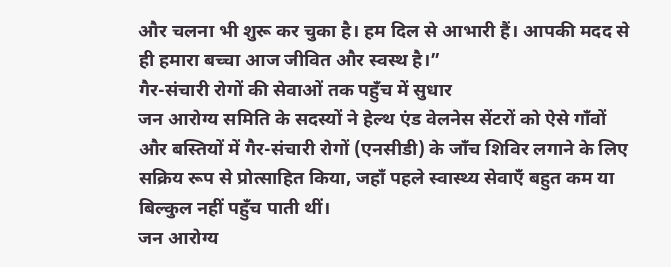और चलना भी शुरू कर चुका है। हम दिल से आभारी हैं। आपकी मदद से ही हमारा बच्चा आज जीवित और स्वस्थ है।”
गैर-संचारी रोगों की सेवाओं तक पहुँच में सुधार
जन आरोग्य समिति के सदस्यों ने हेल्थ एंड वेलनेस सेंटरों को ऐसे गाँवों और बस्तियों में गैर-संचारी रोगों (एनसीडी) के जाँच शिविर लगाने के लिए सक्रिय रूप से प्रोत्साहित किया, जहाँ पहले स्वास्थ्य सेवाएँ बहुत कम या बिल्कुल नहीं पहुँच पाती थीं।
जन आरोग्य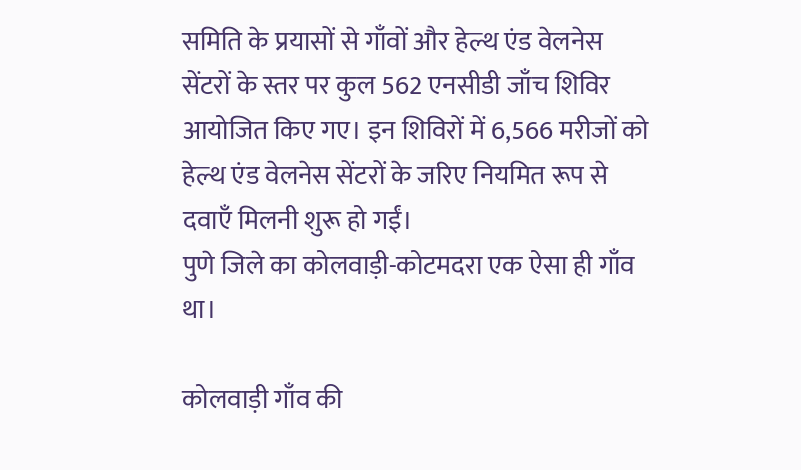समिति के प्रयासों से गाँवों और हेल्थ एंड वेलनेस सेंटरों के स्तर पर कुल 562 एनसीडी जाँच शिविर आयोजित किए गए। इन शिविरों में 6,566 मरीजों को हेल्थ एंड वेलनेस सेंटरों के जरिए नियमित रूप से दवाएँ मिलनी शुरू हो गईं।
पुणे जिले का कोलवाड़ी-कोटमदरा एक ऐसा ही गाँव था।

कोलवाड़ी गाँव की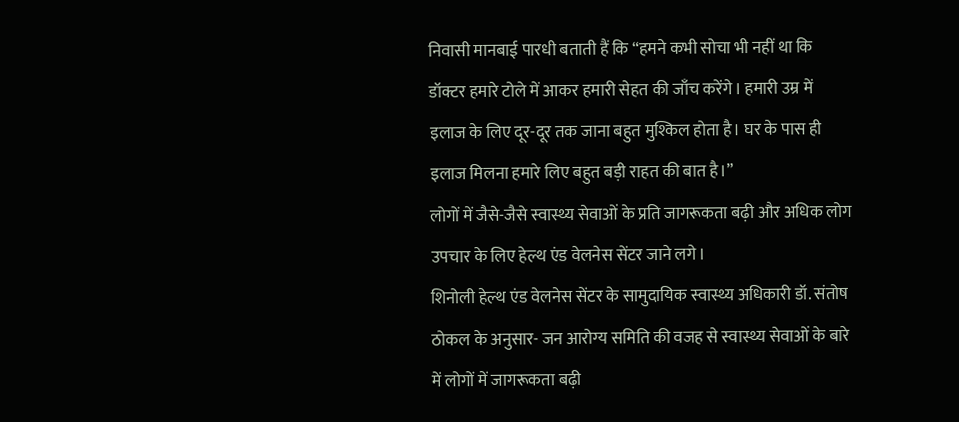निवासी मानबाई पारधी बताती हैं कि “हमने कभी सोचा भी नहीं था कि डॉक्टर हमारे टोले में आकर हमारी सेहत की जाँच करेंगे। हमारी उम्र में इलाज के लिए दूर-दूर तक जाना बहुत मुश्किल होता है। घर के पास ही इलाज मिलना हमारे लिए बहुत बड़ी राहत की बात है।”
लोगों में जैसे-जैसे स्वास्थ्य सेवाओं के प्रति जागरूकता बढ़ी और अधिक लोग उपचार के लिए हेल्थ एंड वेलनेस सेंटर जाने लगे।
शिनोली हेल्थ एंड वेलनेस सेंटर के सामुदायिक स्वास्थ्य अधिकारी डॉ. संतोष ठोकल के अनुसार- जन आरोग्य समिति की वजह से स्वास्थ्य सेवाओं के बारे में लोगों में जागरूकता बढ़ी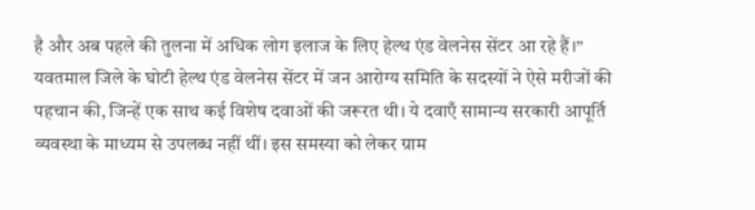है और अब पहले की तुलना में अधिक लोग इलाज के लिए हेल्थ एंड वेलनेस सेंटर आ रहे हैं।”
यवतमाल जिले के घोटी हेल्थ एंड वेलनेस सेंटर में जन आरोग्य समिति के सदस्यों ने ऐसे मरीजों की पहचान की, जिन्हें एक साथ कई विशेष दवाओं की जरूरत थी। ये दवाएँ सामान्य सरकारी आपूर्ति व्यवस्था के माध्यम से उपलब्ध नहीं थीं। इस समस्या को लेकर ग्राम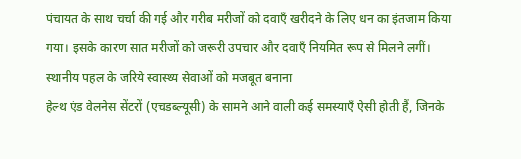पंचायत के साथ चर्चा की गई और गरीब मरीजों को दवाएँ खरीदने के लिए धन का इंतजाम किया गया। इसके कारण सात मरीजों को जरूरी उपचार और दवाएँ नियमित रूप से मिलने लगीं।
स्थानीय पहल के जरिये स्वास्थ्य सेवाओं को मजबूत बनाना
हेल्थ एंड वेलनेस सेंटरों (एचडब्ल्यूसी) के सामने आने वाली कई समस्याएँ ऐसी होती हैं, जिनके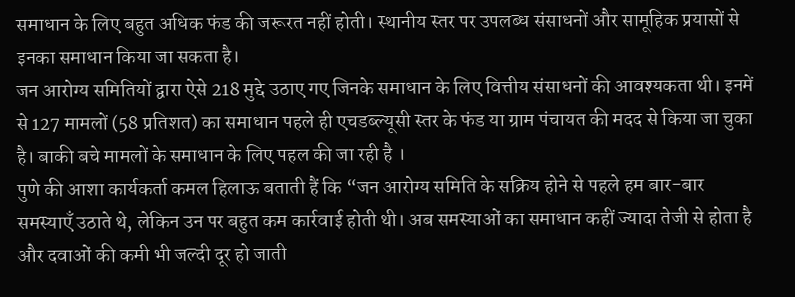समाधान के लिए बहुत अधिक फंड की जरूरत नहीं होती। स्थानीय स्तर पर उपलब्ध संसाधनों और सामूहिक प्रयासों से इनका समाधान किया जा सकता है।
जन आरोग्य समितियों द्वारा ऐसे 218 मुद्दे उठाए गए जिनके समाधान के लिए वित्तीय संसाधनों की आवश्यकता थी। इनमें से 127 मामलों (58 प्रतिशत) का समाधान पहले ही एचडब्ल्यूसी स्तर के फंड या ग्राम पंचायत की मदद से किया जा चुका है। बाकी बचे मामलों के समाधान के लिए पहल की जा रही है ।
पुणे की आशा कार्यकर्ता कमल हिलाऊ बताती हैं कि “जन आरोग्य समिति के सक्रिय होने से पहले हम बार-बार समस्याएँ उठाते थे, लेकिन उन पर बहुत कम कार्रवाई होती थी। अब समस्याओं का समाधान कहीं ज्यादा तेजी से होता है और दवाओं की कमी भी जल्दी दूर हो जाती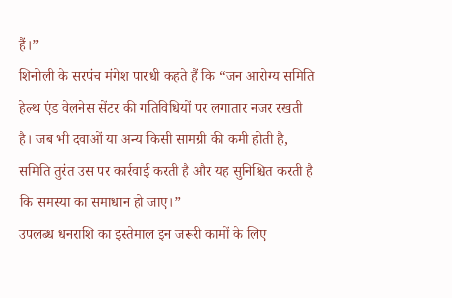हैं।”
शिनोली के सरपंच मंगेश पारधी कहते हैं कि “जन आरोग्य समिति हेल्थ एंड वेलनेस सेंटर की गतिविधियों पर लगातार नजर रखती है। जब भी दवाओं या अन्य किसी सामग्री की कमी होती है, समिति तुरंत उस पर कार्रवाई करती है और यह सुनिश्चित करती है कि समस्या का समाधान हो जाए।”
उपलब्ध धनराशि का इस्तेमाल इन जरूरी कामों के लिए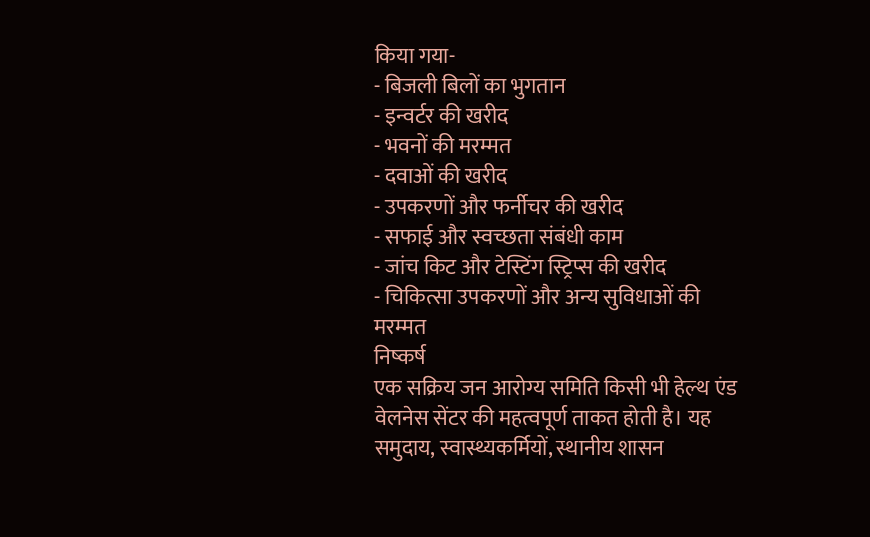किया गया-
- बिजली बिलों का भुगतान
- इन्वर्टर की खरीद
- भवनों की मरम्मत
- दवाओं की खरीद
- उपकरणों और फर्नीचर की खरीद
- सफाई और स्वच्छता संबंधी काम
- जांच किट और टेस्टिंग स्ट्रिप्स की खरीद
- चिकित्सा उपकरणों और अन्य सुविधाओं की मरम्मत
निष्कर्ष
एक सक्रिय जन आरोग्य समिति किसी भी हेल्थ एंड वेलनेस सेंटर की महत्वपूर्ण ताकत होती है। यह समुदाय, स्वास्थ्यकर्मियों, स्थानीय शासन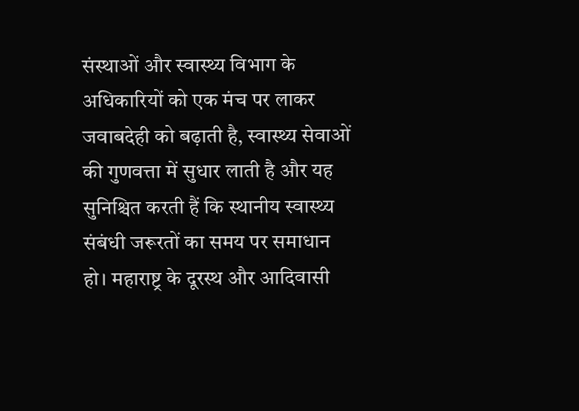संस्थाओं और स्वास्थ्य विभाग के अधिकारियों को एक मंच पर लाकर जवाबदेही को बढ़ाती है, स्वास्थ्य सेवाओं की गुणवत्ता में सुधार लाती है और यह सुनिश्चित करती हैं कि स्थानीय स्वास्थ्य संबंधी जरूरतों का समय पर समाधान हो। महाराष्ट्र के दूरस्थ और आदिवासी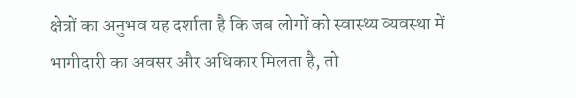क्षेत्रों का अनुभव यह दर्शाता है कि जब लोगों को स्वास्थ्य व्यवस्था में भागीदारी का अवसर और अधिकार मिलता है, तो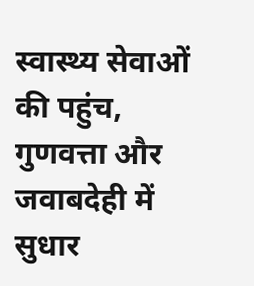स्वास्थ्य सेवाओं की पहुंच, गुणवत्ता और जवाबदेही में सुधार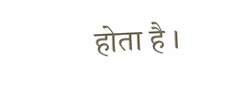होता है ।